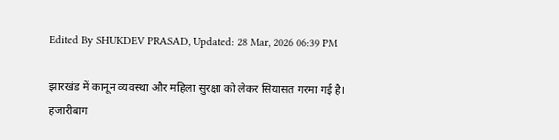Edited By SHUKDEV PRASAD, Updated: 28 Mar, 2026 06:39 PM

झारखंड में कानून व्यवस्था और महिला सुरक्षा को लेकर सियासत गरमा गई है। हजारीबाग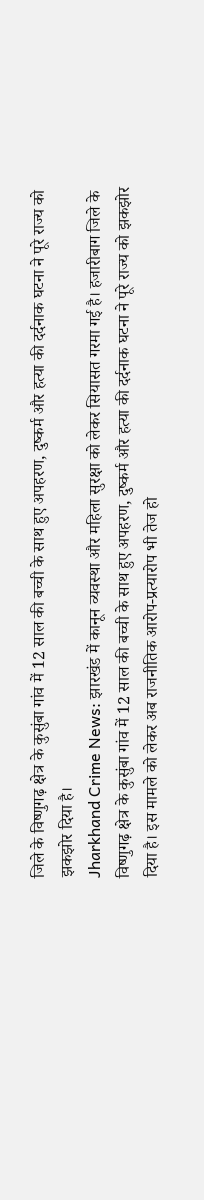जिले के विष्णुगढ़ क्षेत्र के कुसुंबा गांव में 12 साल की बच्ची के साथ हुए अपहरण, दुष्कर्म और हत्या की दर्दनाक घटना ने पूरे राज्य को झकझोर दिया है।
Jharkhand Crime News: झारखंड में कानून व्यवस्था और महिला सुरक्षा को लेकर सियासत गरमा गई है। हजारीबाग जिले के विष्णुगढ़ क्षेत्र के कुसुंबा गांव में 12 साल की बच्ची के साथ हुए अपहरण, दुष्कर्म और हत्या की दर्दनाक घटना ने पूरे राज्य को झकझोर दिया है। इस मामले को लेकर अब राजनीतिक आरोप-प्रत्यारोप भी तेज हो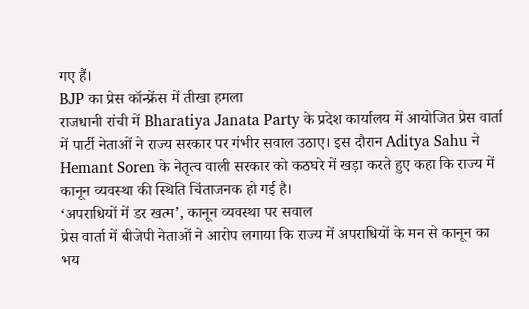गए हैं।
BJP का प्रेस कॉन्फ्रेंस में तीखा हमला
राजधानी रांची में Bharatiya Janata Party के प्रदेश कार्यालय में आयोजित प्रेस वार्ता में पार्टी नेताओं ने राज्य सरकार पर गंभीर सवाल उठाए। इस दौरान Aditya Sahu ने Hemant Soren के नेतृत्व वाली सरकार को कठघरे में खड़ा करते हुए कहा कि राज्य में कानून व्यवस्था की स्थिति चिंताजनक हो गई है।
‘अपराधियों में डर खत्म’, कानून व्यवस्था पर सवाल
प्रेस वार्ता में बीजेपी नेताओं ने आरोप लगाया कि राज्य में अपराधियों के मन से कानून का भय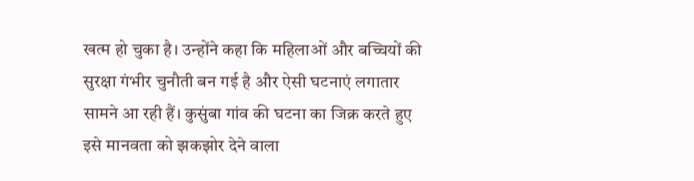खत्म हो चुका है। उन्होंने कहा कि महिलाओं और बच्चियों की सुरक्षा गंभीर चुनौती बन गई है और ऐसी घटनाएं लगातार सामने आ रही हैं। कुसुंबा गांव की घटना का जिक्र करते हुए इसे मानवता को झकझोर देने वाला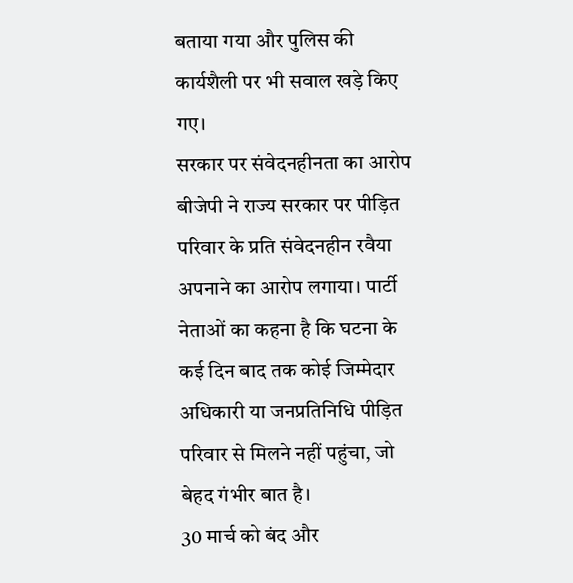बताया गया और पुलिस की कार्यशैली पर भी सवाल खड़े किए गए।
सरकार पर संवेदनहीनता का आरोप
बीजेपी ने राज्य सरकार पर पीड़ित परिवार के प्रति संवेदनहीन रवैया अपनाने का आरोप लगाया। पार्टी नेताओं का कहना है कि घटना के कई दिन बाद तक कोई जिम्मेदार अधिकारी या जनप्रतिनिधि पीड़ित परिवार से मिलने नहीं पहुंचा, जो बेहद गंभीर बात है।
30 मार्च को बंद और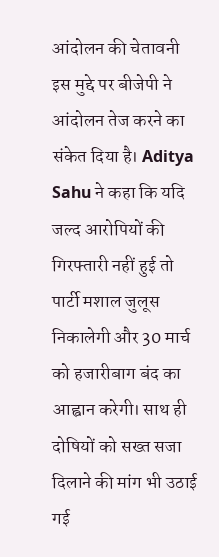आंदोलन की चेतावनी
इस मुद्दे पर बीजेपी ने आंदोलन तेज करने का संकेत दिया है। Aditya Sahu ने कहा कि यदि जल्द आरोपियों की गिरफ्तारी नहीं हुई तो पार्टी मशाल जुलूस निकालेगी और 30 मार्च को हजारीबाग बंद का आह्वान करेगी। साथ ही दोषियों को सख्त सजा दिलाने की मांग भी उठाई गई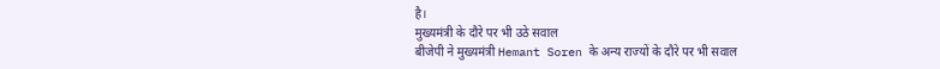है।
मुख्यमंत्री के दौरे पर भी उठे सवाल
बीजेपी ने मुख्यमंत्री Hemant Soren के अन्य राज्यों के दौरे पर भी सवाल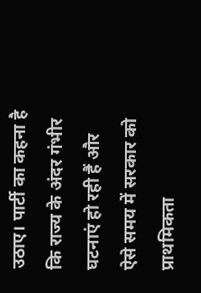उठाए। पार्टी का कहना है कि राज्य के अंदर गंभीर घटनाएं हो रही हैं और ऐसे समय में सरकार को प्राथमिकता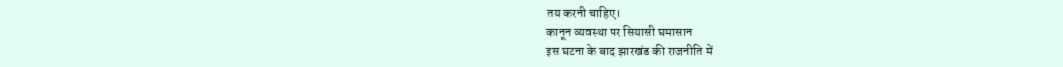तय करनी चाहिए।
कानून व्यवस्था पर सियासी घमासान
इस घटना के बाद झारखंड की राजनीति में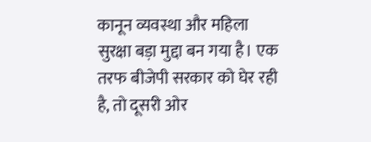कानून व्यवस्था और महिला सुरक्षा बड़ा मुद्दा बन गया है। एक तरफ बीजेपी सरकार को घेर रही है, तो दूसरी ओर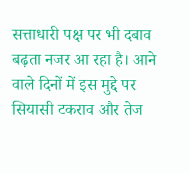सत्ताधारी पक्ष पर भी दबाव बढ़ता नजर आ रहा है। आने वाले दिनों में इस मुद्दे पर सियासी टकराव और तेज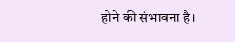होने की संभावना है।